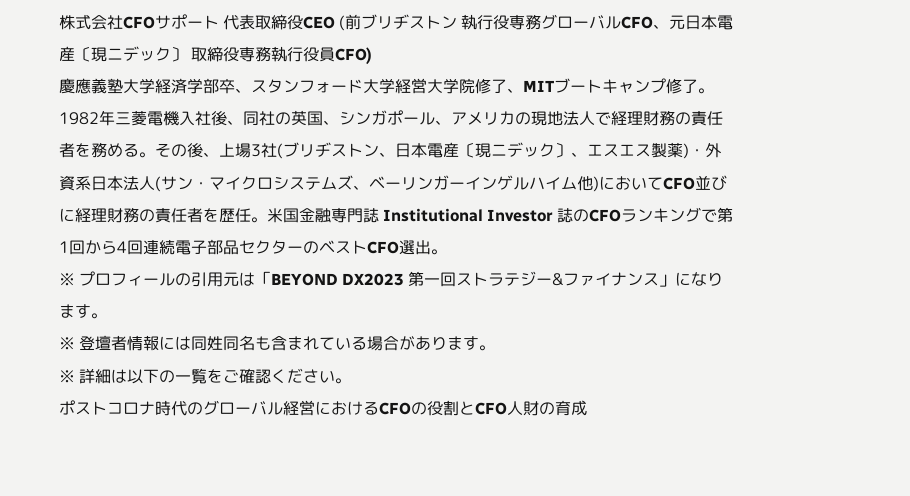株式会社CFOサポート 代表取締役CEO (前ブリヂストン 執行役専務グローバルCFO、元日本電産〔現ニデック〕 取締役専務執行役員CFO)
慶應義塾大学経済学部卒、スタンフォード大学経営大学院修了、MITブートキャンプ修了。1982年三菱電機入社後、同社の英国、シンガポール、アメリカの現地法人で経理財務の責任者を務める。その後、上場3社(ブリヂストン、日本電産〔現ニデック〕、エスエス製薬)・外資系日本法人(サン・マイクロシステムズ、ベーリンガーインゲルハイム他)においてCFO並びに経理財務の責任者を歴任。米国金融専門誌 Institutional Investor 誌のCFOランキングで第1回から4回連続電子部品セクターのベストCFO選出。
※ プロフィールの引用元は「BEYOND DX2023 第一回ストラテジー&ファイナンス」になります。
※ 登壇者情報には同姓同名も含まれている場合があります。
※ 詳細は以下の一覧をご確認ください。
ポストコロナ時代のグローバル経営におけるCFOの役割とCFO人財の育成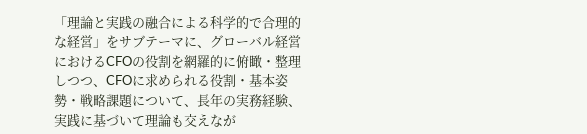「理論と実践の融合による科学的で合理的な経営」をサブテーマに、グローバル経営におけるCFOの役割を網羅的に俯瞰・整理しつつ、CFOに求められる役割・基本姿勢・戦略課題について、長年の実務経験、実践に基づいて理論も交えなが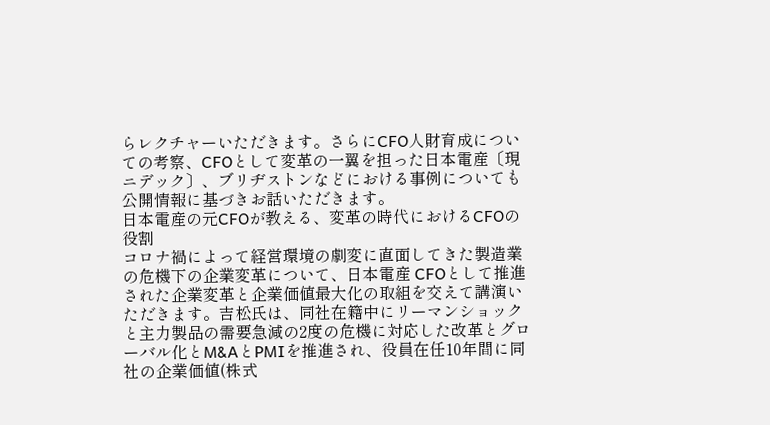らレクチャーいただきます。さらにCFO人財育成についての考察、CFOとして変革の一翼を担った日本電産〔現ニデック〕、ブリヂストンなどにおける事例についても公開情報に基づきお話いただきます。
日本電産の元CFOが教える、変革の時代におけるCFOの役割
コロナ禍によって経営環境の劇変に直面してきた製造業の危機下の企業変革について、日本電産 CFOとして推進された企業変革と企業価値最大化の取組を交えて講演いただきます。吉松氏は、同社在籍中にリーマンショックと主力製品の需要急減の2度の危機に対応した改革とグローバル化とM&AとPMIを推進され、役員在任10年間に同社の企業価値(株式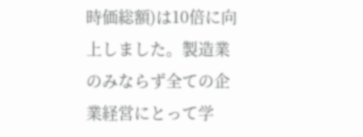時価総額)は10倍に向上しました。製造業のみならず全ての企業経営にとって学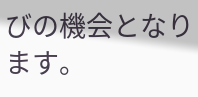びの機会となります。